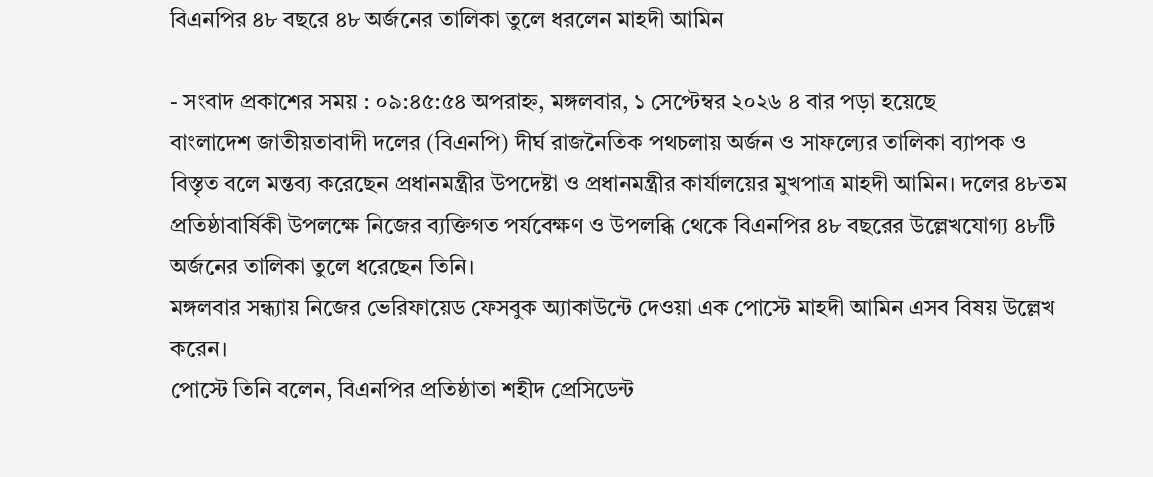বিএনপির ৪৮ বছরে ৪৮ অর্জনের তালিকা তুলে ধরলেন মাহদী আমিন

- সংবাদ প্রকাশের সময় : ০৯:৪৫:৫৪ অপরাহ্ন, মঙ্গলবার, ১ সেপ্টেম্বর ২০২৬ ৪ বার পড়া হয়েছে
বাংলাদেশ জাতীয়তাবাদী দলের (বিএনপি) দীর্ঘ রাজনৈতিক পথচলায় অর্জন ও সাফল্যের তালিকা ব্যাপক ও বিস্তৃত বলে মন্তব্য করেছেন প্রধানমন্ত্রীর উপদেষ্টা ও প্রধানমন্ত্রীর কার্যালয়ের মুখপাত্র মাহদী আমিন। দলের ৪৮তম প্রতিষ্ঠাবার্ষিকী উপলক্ষে নিজের ব্যক্তিগত পর্যবেক্ষণ ও উপলব্ধি থেকে বিএনপির ৪৮ বছরের উল্লেখযোগ্য ৪৮টি অর্জনের তালিকা তুলে ধরেছেন তিনি।
মঙ্গলবার সন্ধ্যায় নিজের ভেরিফায়েড ফেসবুক অ্যাকাউন্টে দেওয়া এক পোস্টে মাহদী আমিন এসব বিষয় উল্লেখ করেন।
পোস্টে তিনি বলেন, বিএনপির প্রতিষ্ঠাতা শহীদ প্রেসিডেন্ট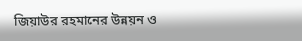জিয়াউর রহমানের উন্নয়ন ও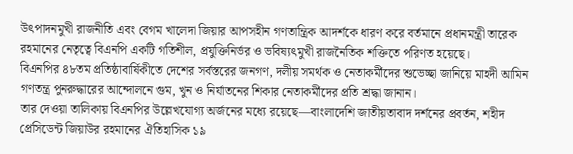উৎপাদনমুখী রাজনীতি এবং বেগম খালেদা জিয়ার আপসহীন গণতান্ত্রিক আদর্শকে ধারণ করে বর্তমানে প্রধানমন্ত্রী তারেক রহমানের নেতৃত্বে বিএনপি একটি গতিশীল, প্রযুক্তিনির্ভর ও ভবিষ্যৎমুখী রাজনৈতিক শক্তিতে পরিণত হয়েছে।
বিএনপির ৪৮তম প্রতিষ্ঠাবার্ষিকীতে দেশের সর্বস্তরের জনগণ, দলীয় সমর্থক ও নেতাকর্মীদের শুভেচ্ছা জানিয়ে মাহদী আমিন গণতন্ত্র পুনরুদ্ধারের আন্দোলনে গুম, খুন ও নির্যাতনের শিকার নেতাকর্মীদের প্রতি শ্রদ্ধা জানান।
তার দেওয়া তালিকায় বিএনপির উল্লেখযোগ্য অর্জনের মধ্যে রয়েছে—বাংলাদেশি জাতীয়তাবাদ দর্শনের প্রবর্তন, শহীদ প্রেসিডেন্ট জিয়াউর রহমানের ঐতিহাসিক ১৯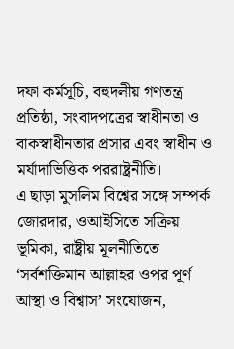দফা কর্মসূচি, বহুদলীয় গণতন্ত্র প্রতিষ্ঠা, সংবাদপত্রের স্বাধীনতা ও বাকস্বাধীনতার প্রসার এবং স্বাধীন ও মর্যাদাভিত্তিক পররাষ্ট্রনীতি।
এ ছাড়া মুসলিম বিশ্বের সঙ্গে সম্পর্ক জোরদার, ওআইসিতে সক্রিয় ভূমিকা, রাষ্ট্রীয় মূলনীতিতে ‘সর্বশক্তিমান আল্লাহর ওপর পূর্ণ আস্থা ও বিশ্বাস’ সংযোজন,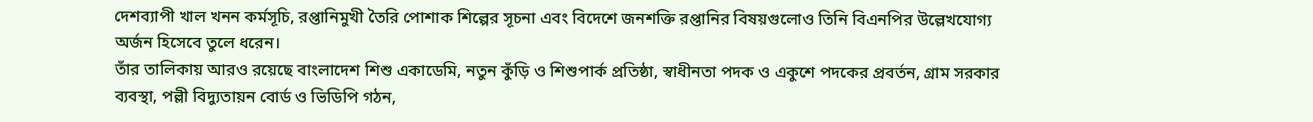দেশব্যাপী খাল খনন কর্মসূচি, রপ্তানিমুখী তৈরি পোশাক শিল্পের সূচনা এবং বিদেশে জনশক্তি রপ্তানির বিষয়গুলোও তিনি বিএনপির উল্লেখযোগ্য অর্জন হিসেবে তুলে ধরেন।
তাঁর তালিকায় আরও রয়েছে বাংলাদেশ শিশু একাডেমি, নতুন কুঁড়ি ও শিশুপার্ক প্রতিষ্ঠা, স্বাধীনতা পদক ও একুশে পদকের প্রবর্তন, গ্রাম সরকার ব্যবস্থা, পল্লী বিদ্যুতায়ন বোর্ড ও ভিডিপি গঠন,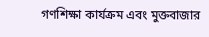গণশিক্ষা কার্যক্রম এবং মুক্তবাজার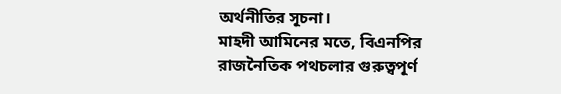অর্থনীতির সূচনা।
মাহদী আমিনের মতে, বিএনপির রাজনৈতিক পথচলার গুরুত্বপূর্ণ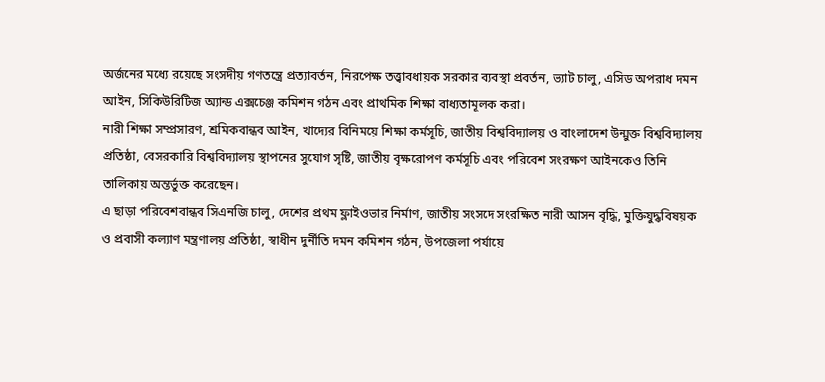অর্জনের মধ্যে রয়েছে সংসদীয় গণতন্ত্রে প্রত্যাবর্তন, নিরপেক্ষ তত্ত্বাবধায়ক সরকার ব্যবস্থা প্রবর্তন, ভ্যাট চালু, এসিড অপরাধ দমন আইন, সিকিউরিটিজ অ্যান্ড এক্সচেঞ্জ কমিশন গঠন এবং প্রাথমিক শিক্ষা বাধ্যতামূলক করা।
নারী শিক্ষা সম্প্রসারণ, শ্রমিকবান্ধব আইন, খাদ্যের বিনিময়ে শিক্ষা কর্মসূচি, জাতীয় বিশ্ববিদ্যালয় ও বাংলাদেশ উন্মুক্ত বিশ্ববিদ্যালয় প্রতিষ্ঠা, বেসরকারি বিশ্ববিদ্যালয় স্থাপনের সুযোগ সৃষ্টি, জাতীয় বৃক্ষরোপণ কর্মসূচি এবং পরিবেশ সংরক্ষণ আইনকেও তিনি তালিকায় অন্তর্ভুক্ত করেছেন।
এ ছাড়া পরিবেশবান্ধব সিএনজি চালু, দেশের প্রথম ফ্লাইওভার নির্মাণ, জাতীয় সংসদে সংরক্ষিত নারী আসন বৃদ্ধি, মুক্তিযুদ্ধবিষয়ক ও প্রবাসী কল্যাণ মন্ত্রণালয় প্রতিষ্ঠা, স্বাধীন দুর্নীতি দমন কমিশন গঠন, উপজেলা পর্যায়ে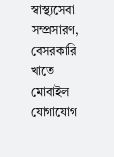স্বাস্থ্যসেবা সম্প্রসারণ, বেসরকারি খাতে মোবাইল যোগাযোগ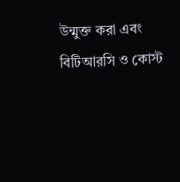উন্মুক্ত করা এবং বিটিআরসি ও কোস্ট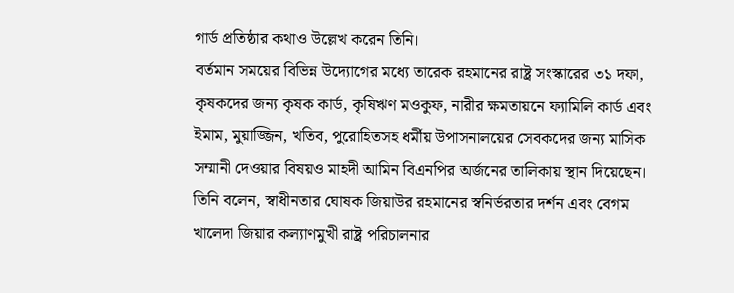গার্ড প্রতিষ্ঠার কথাও উল্লেখ করেন তিনি।
বর্তমান সময়ের বিভিন্ন উদ্যোগের মধ্যে তারেক রহমানের রাষ্ট্র সংস্কারের ৩১ দফা, কৃষকদের জন্য কৃষক কার্ড, কৃষিঋণ মওকুফ, নারীর ক্ষমতায়নে ফ্যামিলি কার্ড এবং ইমাম, মুয়াজ্জিন, খতিব, পুরোহিতসহ ধর্মীয় উপাসনালয়ের সেবকদের জন্য মাসিক সম্মানী দেওয়ার বিষয়ও মাহদী আমিন বিএনপির অর্জনের তালিকায় স্থান দিয়েছেন।
তিনি বলেন, স্বাধীনতার ঘোষক জিয়াউর রহমানের স্বনির্ভরতার দর্শন এবং বেগম খালেদা জিয়ার কল্যাণমুখী রাষ্ট্র পরিচালনার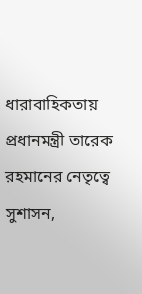ধারাবাহিকতায় প্রধানমন্ত্রী তারেক রহমানের নেতৃত্বে সুশাসন,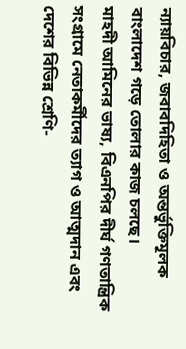ন্যায়বিচার, জবাবদিহিতা ও অন্তর্ভুক্তিমূলক বাংলাদেশ গড়ে তোলার কাজ চলছে।
মাহদী আমিনের ভাষ্য, বিএনপির দীর্ঘ গণতান্ত্রিক সংগ্রামে নেতাকর্মীদের ত্যাগ ও আত্মদান এবং দেশের বিভিন্ন শ্রেণি-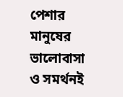পেশার মানুষের ভালোবাসা ও সমর্থনই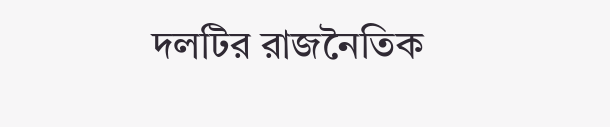দলটির রাজনৈতিক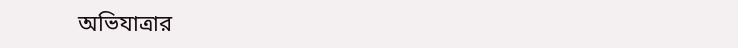অভিযাত্রার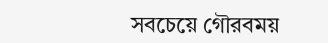সবচেয়ে গৌরবময়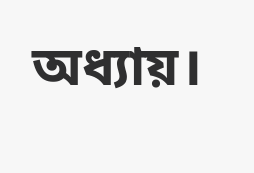অধ্যায়।